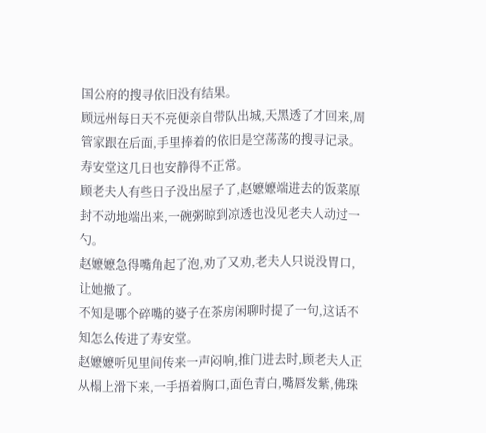国公府的搜寻依旧没有结果。
顾远州每日天不亮便亲自带队出城,天黑透了才回来,周管家跟在后面,手里捧着的依旧是空荡荡的搜寻记录。
寿安堂这几日也安静得不正常。
顾老夫人有些日子没出屋子了,赵嬷嬷端进去的饭菜原封不动地端出来,一碗粥晾到凉透也没见老夫人动过一勺。
赵嬷嬷急得嘴角起了泡,劝了又劝,老夫人只说没胃口,让她撤了。
不知是哪个碎嘴的婆子在茶房闲聊时提了一句,这话不知怎么传进了寿安堂。
赵嬷嬷听见里间传来一声闷响,推门进去时,顾老夫人正从榻上滑下来,一手捂着胸口,面色青白,嘴唇发紫,佛珠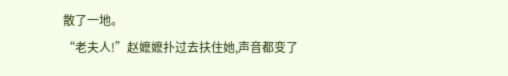散了一地。
“老夫人!”赵嬷嬷扑过去扶住她,声音都变了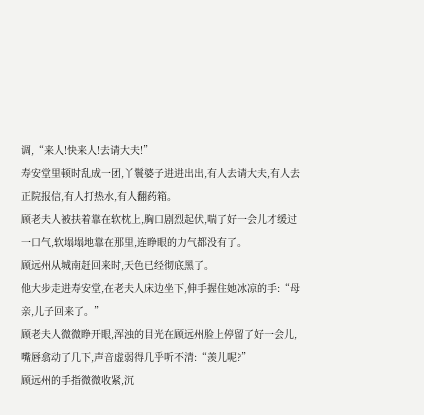调,“来人!快来人!去请大夫!”
寿安堂里顿时乱成一团,丫鬟婆子进进出出,有人去请大夫,有人去正院报信,有人打热水,有人翻药箱。
顾老夫人被扶着靠在软枕上,胸口剧烈起伏,喘了好一会儿才缓过一口气,软塌塌地靠在那里,连睁眼的力气都没有了。
顾远州从城南赶回来时,天色已经彻底黑了。
他大步走进寿安堂,在老夫人床边坐下,伸手握住她冰凉的手:“母亲,儿子回来了。”
顾老夫人微微睁开眼,浑浊的目光在顾远州脸上停留了好一会儿,嘴唇翕动了几下,声音虚弱得几乎听不清:“羡儿呢?”
顾远州的手指微微收紧,沉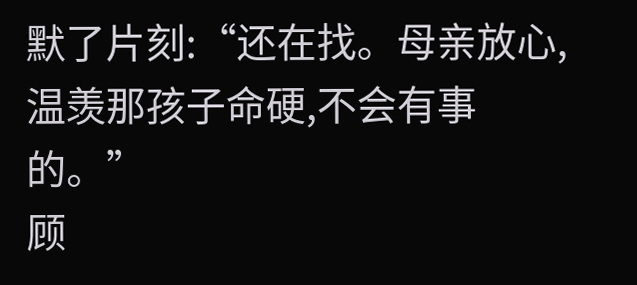默了片刻:“还在找。母亲放心,温羡那孩子命硬,不会有事的。”
顾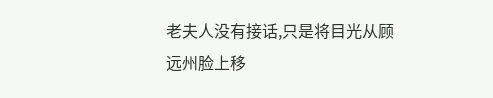老夫人没有接话,只是将目光从顾远州脸上移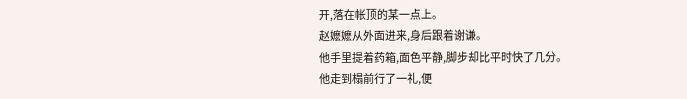开,落在帐顶的某一点上。
赵嬷嬷从外面进来,身后跟着谢谦。
他手里提着药箱,面色平静,脚步却比平时快了几分。
他走到榻前行了一礼,便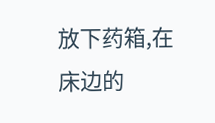放下药箱,在床边的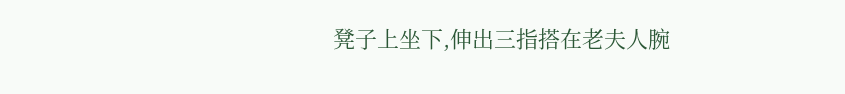凳子上坐下,伸出三指搭在老夫人腕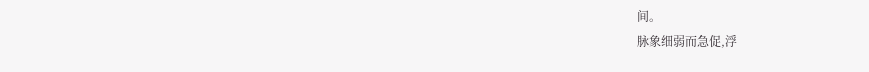间。
脉象细弱而急促,浮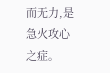而无力,是急火攻心之症。